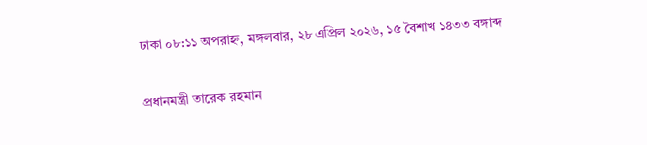ঢাকা ০৮:১১ অপরাহ্ন, মঙ্গলবার, ২৮ এপ্রিল ২০২৬, ১৫ বৈশাখ ১৪৩৩ বঙ্গাব্দ

প্রধানমন্ত্রী তারেক রহমান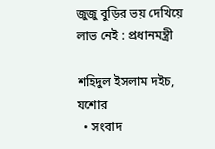জুজু বুড়ির ভয় দেখিয়ে লাভ নেই : প্রধানমন্ত্রী

শহিদুল ইসলাম দইচ, যশোর
  • সংবাদ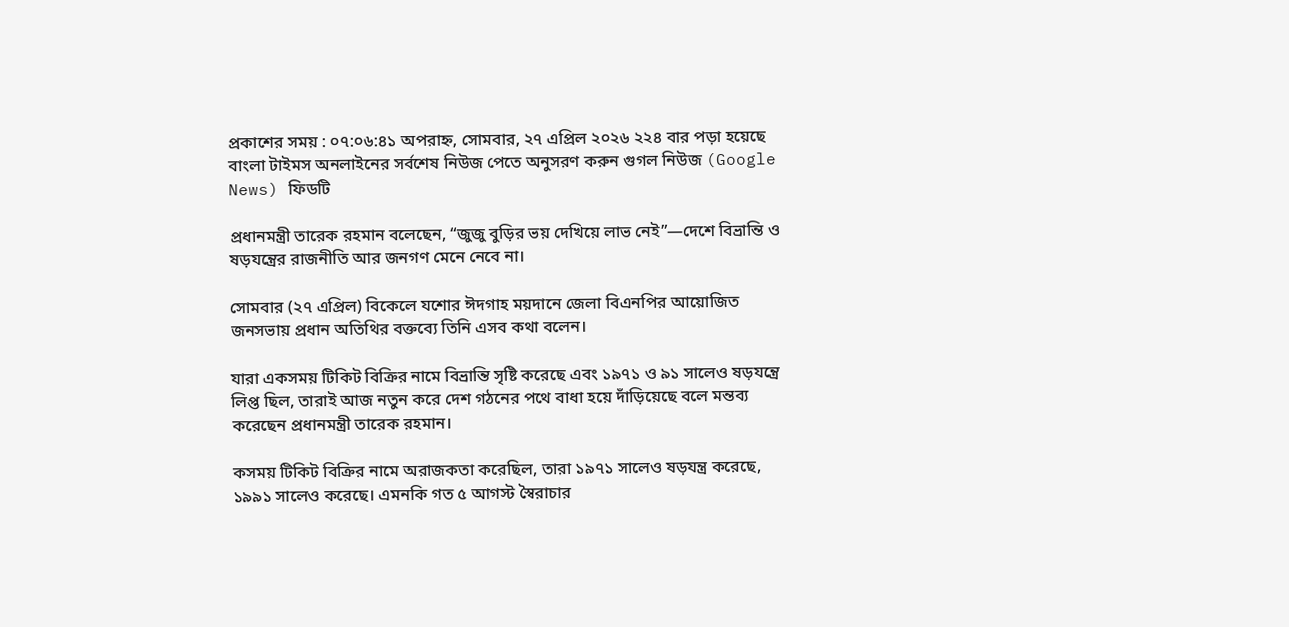প্রকাশের সময় : ০৭:০৬:৪১ অপরাহ্ন, সোমবার, ২৭ এপ্রিল ২০২৬ ২২৪ বার পড়া হয়েছে
বাংলা টাইমস অনলাইনের সর্বশেষ নিউজ পেতে অনুসরণ করুন গুগল নিউজ (Google News) ফিডটি

প্রধানমন্ত্রী তারেক রহমান বলেছেন, “জুজু বুড়ির ভয় দেখিয়ে লাভ নেই”—দেশে বিভ্রান্তি ও ষড়যন্ত্রের রাজনীতি আর জনগণ মেনে নেবে না।

সোমবার (২৭ এপ্রিল) বিকেলে যশোর ঈদগাহ ময়দানে জেলা বিএনপির আয়োজিত জনসভায় প্রধান অতিথির বক্তব্যে তিনি এসব কথা বলেন।

যারা একসময় টিকিট বিক্রির নামে বিভ্রান্তি সৃষ্টি করেছে এবং ১৯৭১ ও ৯১ সালেও ষড়যন্ত্রে লিপ্ত ছিল, তারাই আজ নতুন করে দেশ গঠনের পথে বাধা হয়ে দাঁড়িয়েছে বলে মন্তব্য করেছেন প্রধানমন্ত্রী তারেক রহমান।

কসময় টিকিট বিক্রির নামে অরাজকতা করেছিল, তারা ১৯৭১ সালেও ষড়যন্ত্র করেছে, ১৯৯১ সালেও করেছে। এমনকি গত ৫ আগস্ট স্বৈরাচার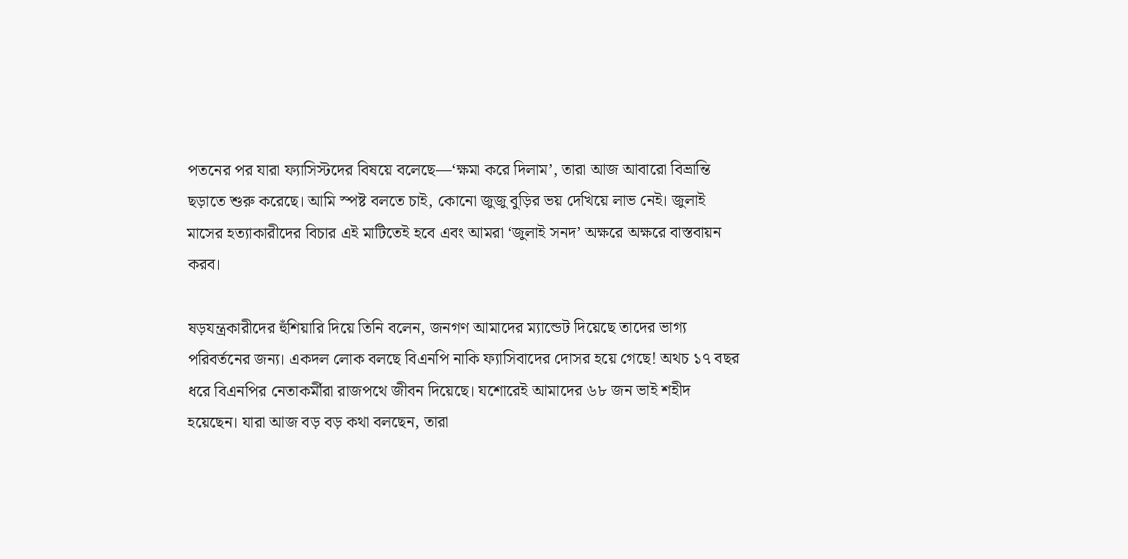পতনের পর যারা ফ্যাসিস্টদের বিষয়ে বলেছে—‘ক্ষমা করে দিলাম’, তারা আজ আবারো বিভ্রান্তি ছড়াতে শুরু করেছে। আমি স্পষ্ট বলতে চাই, কোনো জুজু বুড়ির ভয় দেখিয়ে লাভ নেই। জুলাই মাসের হত্যাকারীদের বিচার এই মাটিতেই হবে এবং আমরা ‘জুলাই সনদ’ অক্ষরে অক্ষরে বাস্তবায়ন করব।

ষড়যন্ত্রকারীদের হুঁশিয়ারি দিয়ে তিনি বলেন, জনগণ আমাদের ম্যান্ডেট দিয়েছে তাদের ভাগ্য পরিবর্তনের জন্য। একদল লোক বলছে বিএনপি নাকি ফ্যাসিবাদের দোসর হয়ে গেছে! অথচ ১৭ বছর ধরে বিএনপির নেতাকর্মীরা রাজপথে জীবন দিয়েছে। যশোরেই আমাদের ৬৮ জন ভাই শহীদ হয়েছেন। যারা আজ বড় বড় কথা বলছেন, তারা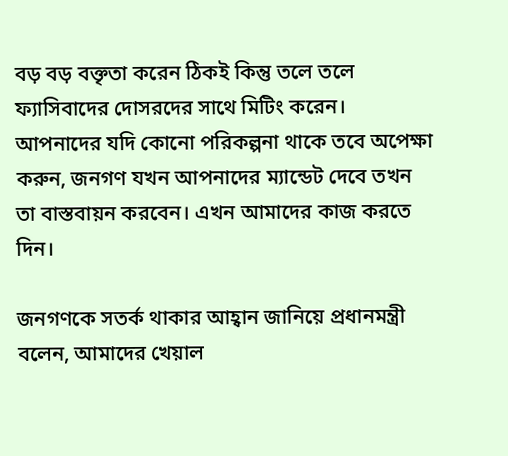বড় বড় বক্তৃতা করেন ঠিকই কিন্তু তলে তলে ফ্যাসিবাদের দোসরদের সাথে মিটিং করেন। আপনাদের যদি কোনো পরিকল্পনা থাকে তবে অপেক্ষা করুন, জনগণ যখন আপনাদের ম্যান্ডেট দেবে তখন তা বাস্তবায়ন করবেন। এখন আমাদের কাজ করতে দিন।

জনগণকে সতর্ক থাকার আহ্বান জানিয়ে প্রধানমন্ত্রী বলেন, আমাদের খেয়াল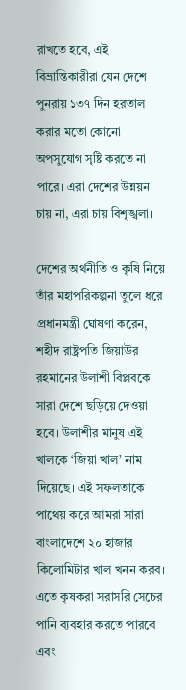রাখতে হবে, এই বিভ্রান্তিকারীরা যেন দেশে পুনরায় ১৩৭ দিন হরতাল করার মতো কোনো অপসুযোগ সৃষ্টি করতে না পারে। এরা দেশের উন্নয়ন চায় না, এরা চায় বিশৃঙ্খলা।

দেশের অর্থনীতি ও কৃষি নিয়ে তাঁর মহাপরিকল্পনা তুলে ধরে প্রধানমন্ত্রী ঘোষণা করেন, শহীদ রাষ্ট্রপতি জিয়াউর রহমানের উলাশী বিপ্লবকে সারা দেশে ছড়িয়ে দেওয়া হবে। উলাশীর মানুষ এই খালকে ‘জিয়া খাল’ নাম দিয়েছে। এই সফলতাকে পাথেয় করে আমরা সারা বাংলাদেশে ২০ হাজার কিলোমিটার খাল খনন করব। এতে কৃষকরা সরাসরি সেচের পানি ব্যবহার করতে পারবে এবং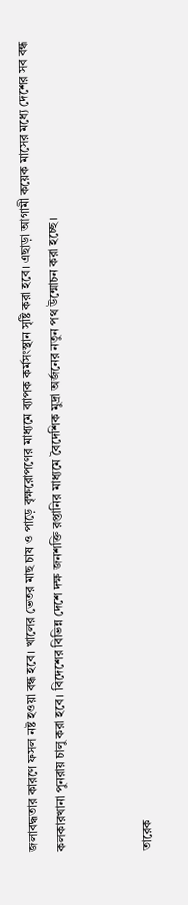জলাবদ্ধতার কারণে ফসল নষ্ট হওয়া বন্ধ হবে। খালের ভেতর মাছ চাষ ও পাড়ে বৃক্ষরোপণের মাধ্যমে ব্যাপক কর্মসংস্থান সৃষ্টি করা হবে। এছাড়া আগামী কয়েক মাসের মধ্যে দেশের সব বন্ধ কলকারখানা পুনরায় চালু করা হবে। বিদেশের বিভিন্ন দেশে দক্ষ জনশক্তি রপ্তানির মাধ্যমে বৈদেশিক মুদ্রা অর্জনের নতুন পথ উন্মোচন করা হচ্ছে।


তারেক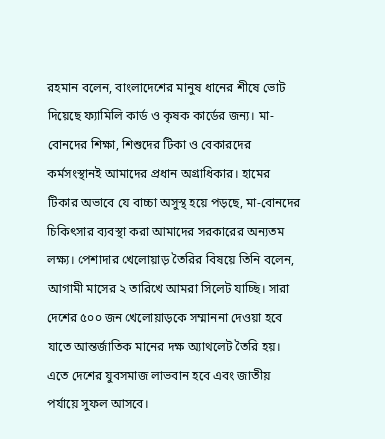রহমান বলেন, বাংলাদেশের মানুষ ধানের শীষে ভোট দিয়েছে ফ্যামিলি কার্ড ও কৃষক কার্ডের জন্য। মা-বোনদের শিক্ষা, শিশুদের টিকা ও বেকারদের কর্মসংস্থানই আমাদের প্রধান অগ্রাধিকার। হামের টিকার অভাবে যে বাচ্চা অসুস্থ হয়ে পড়ছে, মা-বোনদের চিকিৎসার ব্যবস্থা করা আমাদের সরকারের অন্যতম লক্ষ্য। পেশাদার খেলোয়াড় তৈরির বিষয়ে তিনি বলেন, আগামী মাসের ২ তারিখে আমরা সিলেট যাচ্ছি। সারা দেশের ৫০০ জন খেলোয়াড়কে সম্মাননা দেওয়া হবে যাতে আন্তর্জাতিক মানের দক্ষ অ্যাথলেট তৈরি হয়। এতে দেশের যুবসমাজ লাভবান হবে এবং জাতীয় পর্যায়ে সুফল আসবে।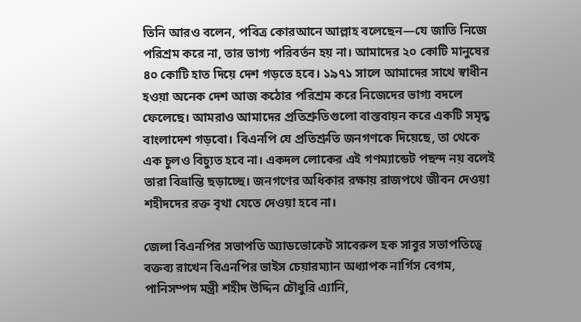তিনি আরও বলেন, পবিত্র কোরআনে আল্লাহ বলেছেন—যে জাতি নিজে পরিশ্রম করে না, তার ভাগ্য পরিবর্তন হয় না। আমাদের ২০ কোটি মানুষের ৪০ কোটি হাত দিয়ে দেশ গড়তে হবে। ১৯৭১ সালে আমাদের সাথে স্বাধীন হওয়া অনেক দেশ আজ কঠোর পরিশ্রম করে নিজেদের ভাগ্য বদলে ফেলেছে। আমরাও আমাদের প্রতিশ্রুতিগুলো বাস্তবায়ন করে একটি সমৃদ্ধ বাংলাদেশ গড়বো। বিএনপি যে প্রতিশ্রুতি জনগণকে দিয়েছে, তা থেকে এক চুলও বিচ্যুত হবে না। একদল লোকের এই গণম্যান্ডেট পছন্দ নয় বলেই তারা বিভ্রান্তি ছড়াচ্ছে। জনগণের অধিকার রক্ষায় রাজপথে জীবন দেওয়া শহীদদের রক্ত বৃথা যেতে দেওয়া হবে না।

জেলা বিএনপির সভাপতি অ্যাডভোকেট সাবেরুল হক সাবুর সভাপতিত্বে বক্তব্য রাখেন বিএনপির ভাইস চেয়ারম্যান অধ্যাপক নার্গিস বেগম, পানিসম্পদ মন্ত্রী শহীদ উদ্দিন চৌধুরি এ্যানি,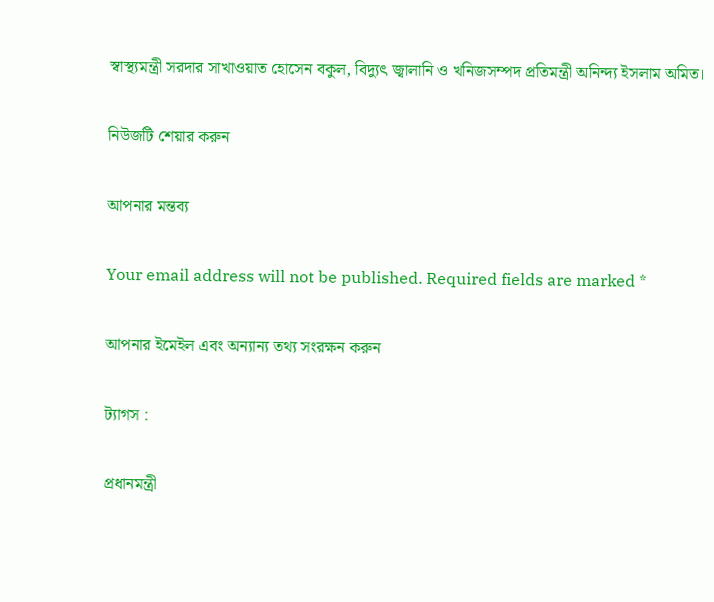স্বাস্থ্যমন্ত্রী সরদার সাখাওয়াত হোসেন বকুল, বিদ্যুৎ জ্বালানি ও খনিজসম্পদ প্রতিমন্ত্রী অনিন্দ্য ইসলাম অমিত।

নিউজটি শেয়ার করুন

আপনার মন্তব্য

Your email address will not be published. Required fields are marked *

আপনার ইমেইল এবং অন্যান্য তথ্য সংরক্ষন করুন

ট্যাগস :

প্রধানমন্ত্রী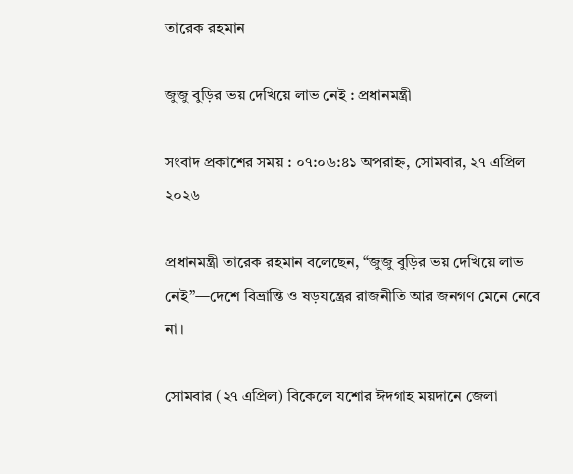তারেক রহমান

জুজু বুড়ির ভয় দেখিয়ে লাভ নেই : প্রধানমন্ত্রী

সংবাদ প্রকাশের সময় : ০৭:০৬:৪১ অপরাহ্ন, সোমবার, ২৭ এপ্রিল ২০২৬

প্রধানমন্ত্রী তারেক রহমান বলেছেন, “জুজু বুড়ির ভয় দেখিয়ে লাভ নেই”—দেশে বিভ্রান্তি ও ষড়যন্ত্রের রাজনীতি আর জনগণ মেনে নেবে না।

সোমবার (২৭ এপ্রিল) বিকেলে যশোর ঈদগাহ ময়দানে জেলা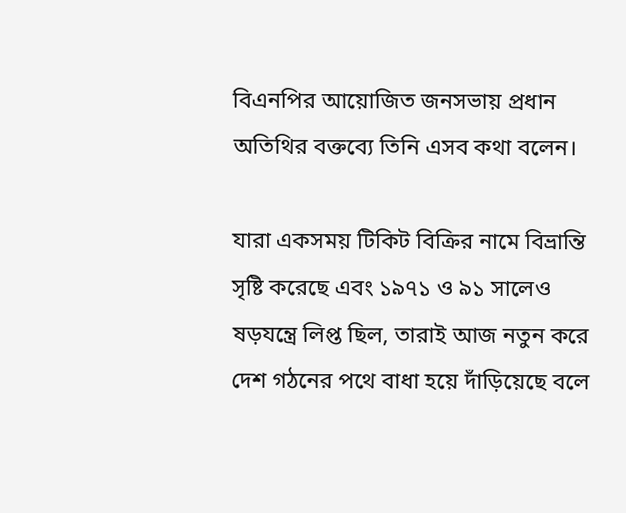বিএনপির আয়োজিত জনসভায় প্রধান অতিথির বক্তব্যে তিনি এসব কথা বলেন।

যারা একসময় টিকিট বিক্রির নামে বিভ্রান্তি সৃষ্টি করেছে এবং ১৯৭১ ও ৯১ সালেও ষড়যন্ত্রে লিপ্ত ছিল, তারাই আজ নতুন করে দেশ গঠনের পথে বাধা হয়ে দাঁড়িয়েছে বলে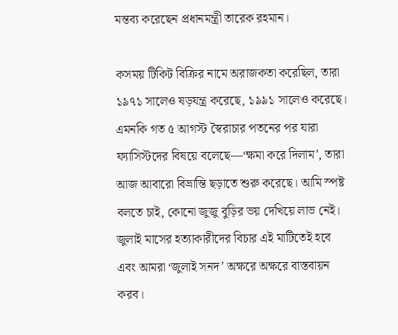মন্তব্য করেছেন প্রধানমন্ত্রী তারেক রহমান।

কসময় টিকিট বিক্রির নামে অরাজকতা করেছিল, তারা ১৯৭১ সালেও ষড়যন্ত্র করেছে, ১৯৯১ সালেও করেছে। এমনকি গত ৫ আগস্ট স্বৈরাচার পতনের পর যারা ফ্যাসিস্টদের বিষয়ে বলেছে—‘ক্ষমা করে দিলাম’, তারা আজ আবারো বিভ্রান্তি ছড়াতে শুরু করেছে। আমি স্পষ্ট বলতে চাই, কোনো জুজু বুড়ির ভয় দেখিয়ে লাভ নেই। জুলাই মাসের হত্যাকারীদের বিচার এই মাটিতেই হবে এবং আমরা ‘জুলাই সনদ’ অক্ষরে অক্ষরে বাস্তবায়ন করব।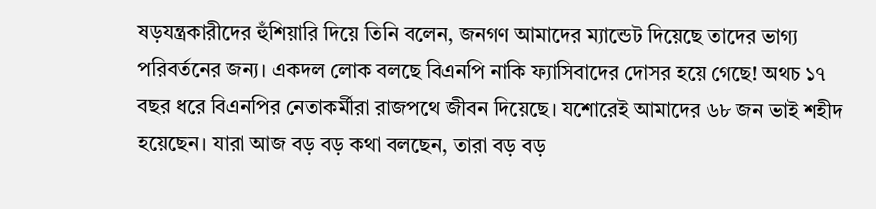ষড়যন্ত্রকারীদের হুঁশিয়ারি দিয়ে তিনি বলেন, জনগণ আমাদের ম্যান্ডেট দিয়েছে তাদের ভাগ্য পরিবর্তনের জন্য। একদল লোক বলছে বিএনপি নাকি ফ্যাসিবাদের দোসর হয়ে গেছে! অথচ ১৭ বছর ধরে বিএনপির নেতাকর্মীরা রাজপথে জীবন দিয়েছে। যশোরেই আমাদের ৬৮ জন ভাই শহীদ হয়েছেন। যারা আজ বড় বড় কথা বলছেন, তারা বড় বড়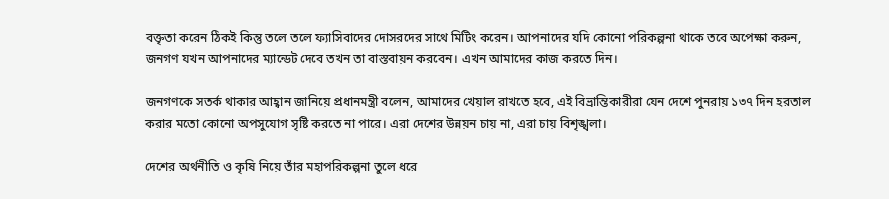বক্তৃতা করেন ঠিকই কিন্তু তলে তলে ফ্যাসিবাদের দোসরদের সাথে মিটিং করেন। আপনাদের যদি কোনো পরিকল্পনা থাকে তবে অপেক্ষা করুন, জনগণ যখন আপনাদের ম্যান্ডেট দেবে তখন তা বাস্তবায়ন করবেন। এখন আমাদের কাজ করতে দিন।

জনগণকে সতর্ক থাকার আহ্বান জানিয়ে প্রধানমন্ত্রী বলেন, আমাদের খেয়াল রাখতে হবে, এই বিভ্রান্তিকারীরা যেন দেশে পুনরায় ১৩৭ দিন হরতাল করার মতো কোনো অপসুযোগ সৃষ্টি করতে না পারে। এরা দেশের উন্নয়ন চায় না, এরা চায় বিশৃঙ্খলা।

দেশের অর্থনীতি ও কৃষি নিয়ে তাঁর মহাপরিকল্পনা তুলে ধরে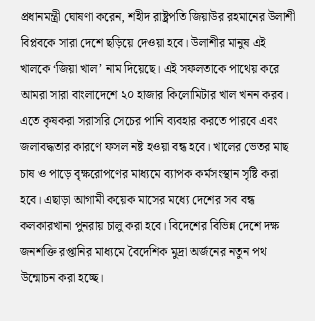প্রধানমন্ত্রী ঘোষণা করেন, শহীদ রাষ্ট্রপতি জিয়াউর রহমানের উলাশী বিপ্লবকে সারা দেশে ছড়িয়ে দেওয়া হবে। উলাশীর মানুষ এই খালকে ‘জিয়া খাল’ নাম দিয়েছে। এই সফলতাকে পাথেয় করে আমরা সারা বাংলাদেশে ২০ হাজার কিলোমিটার খাল খনন করব। এতে কৃষকরা সরাসরি সেচের পানি ব্যবহার করতে পারবে এবং জলাবদ্ধতার কারণে ফসল নষ্ট হওয়া বন্ধ হবে। খালের ভেতর মাছ চাষ ও পাড়ে বৃক্ষরোপণের মাধ্যমে ব্যাপক কর্মসংস্থান সৃষ্টি করা হবে। এছাড়া আগামী কয়েক মাসের মধ্যে দেশের সব বন্ধ কলকারখানা পুনরায় চালু করা হবে। বিদেশের বিভিন্ন দেশে দক্ষ জনশক্তি রপ্তানির মাধ্যমে বৈদেশিক মুদ্রা অর্জনের নতুন পথ উন্মোচন করা হচ্ছে।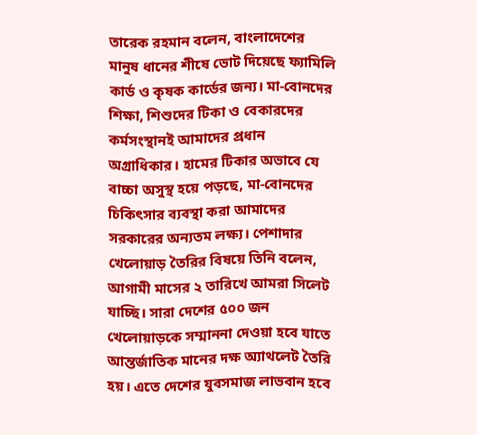তারেক রহমান বলেন, বাংলাদেশের মানুষ ধানের শীষে ভোট দিয়েছে ফ্যামিলি কার্ড ও কৃষক কার্ডের জন্য। মা-বোনদের শিক্ষা, শিশুদের টিকা ও বেকারদের কর্মসংস্থানই আমাদের প্রধান অগ্রাধিকার। হামের টিকার অভাবে যে বাচ্চা অসুস্থ হয়ে পড়ছে, মা-বোনদের চিকিৎসার ব্যবস্থা করা আমাদের সরকারের অন্যতম লক্ষ্য। পেশাদার খেলোয়াড় তৈরির বিষয়ে তিনি বলেন, আগামী মাসের ২ তারিখে আমরা সিলেট যাচ্ছি। সারা দেশের ৫০০ জন খেলোয়াড়কে সম্মাননা দেওয়া হবে যাতে আন্তর্জাতিক মানের দক্ষ অ্যাথলেট তৈরি হয়। এতে দেশের যুবসমাজ লাভবান হবে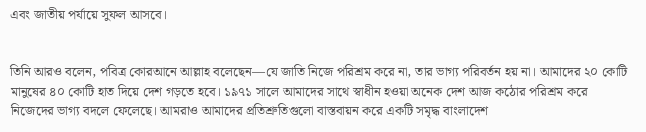এবং জাতীয় পর্যায়ে সুফল আসবে।


তিনি আরও বলেন, পবিত্র কোরআনে আল্লাহ বলেছেন—যে জাতি নিজে পরিশ্রম করে না, তার ভাগ্য পরিবর্তন হয় না। আমাদের ২০ কোটি মানুষের ৪০ কোটি হাত দিয়ে দেশ গড়তে হবে। ১৯৭১ সালে আমাদের সাথে স্বাধীন হওয়া অনেক দেশ আজ কঠোর পরিশ্রম করে নিজেদের ভাগ্য বদলে ফেলেছে। আমরাও আমাদের প্রতিশ্রুতিগুলো বাস্তবায়ন করে একটি সমৃদ্ধ বাংলাদেশ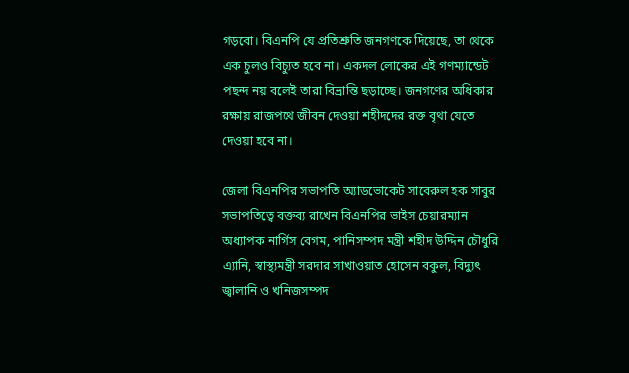গড়বো। বিএনপি যে প্রতিশ্রুতি জনগণকে দিয়েছে, তা থেকে এক চুলও বিচ্যুত হবে না। একদল লোকের এই গণম্যান্ডেট পছন্দ নয় বলেই তারা বিভ্রান্তি ছড়াচ্ছে। জনগণের অধিকার রক্ষায় রাজপথে জীবন দেওয়া শহীদদের রক্ত বৃথা যেতে দেওয়া হবে না।

জেলা বিএনপির সভাপতি অ্যাডভোকেট সাবেরুল হক সাবুর সভাপতিত্বে বক্তব্য রাখেন বিএনপির ভাইস চেয়ারম্যান অধ্যাপক নার্গিস বেগম, পানিসম্পদ মন্ত্রী শহীদ উদ্দিন চৌধুরি এ্যানি, স্বাস্থ্যমন্ত্রী সরদার সাখাওয়াত হোসেন বকুল, বিদ্যুৎ জ্বালানি ও খনিজসম্পদ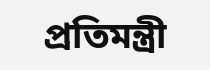প্রতিমন্ত্রী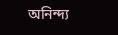অনিন্দ্য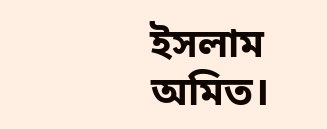ইসলাম অমিত।